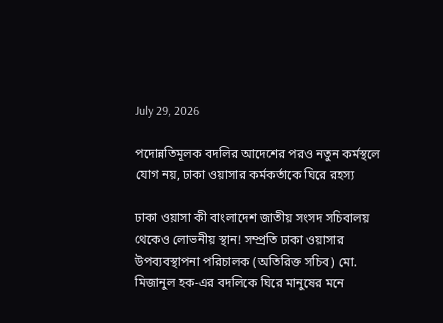July 29, 2026

পদোন্নতিমূলক বদলির আদেশের পরও নতুন কর্মস্থলে যোগ নয়, ঢাকা ওয়াসার কর্মকর্তাকে ঘিরে রহস্য

ঢাকা ওয়াসা কী বাংলাদেশ জাতীয় সংসদ সচিবালয় থেকেও লোভনীয় স্থান! সম্প্রতি ঢাকা ওয়াসার উপব্যবস্থাপনা পরিচালক (অতিরিক্ত সচিব) মো. মিজানুল হক-এর বদলিকে ঘিরে মানুষের মনে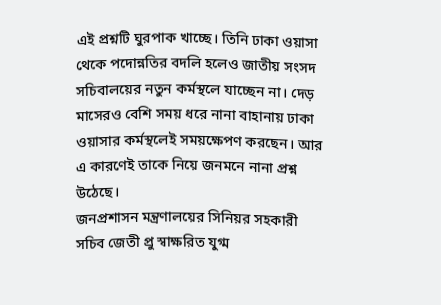এই প্রশ্নটি ঘুরপাক খাচ্ছে। তিনি ঢাকা ওয়াসা থেকে পদোন্নতির বদলি হলেও জাতীয় সংসদ সচিবালয়ের নতুন কর্মস্থলে যাচ্ছেন না। দেড় মাসেরও বেশি সময় ধরে নানা বাহানায় ঢাকা ওয়াসার কর্মস্থলেই সময়ক্ষেপণ করছেন। আর এ কারণেই তাকে নিয়ে জনমনে নানা প্রশ্ন উঠেছে।
জনপ্রশাসন মন্ত্রণালয়ের সিনিয়র সহকারী সচিব জেতী প্রু স্বাক্ষরিত যুগ্ম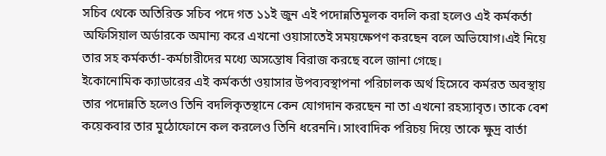সচিব থেকে অতিরিক্ত সচিব পদে গত ১১ই জুন এই পদোন্নতিমূলক বদলি করা হলেও এই কর্মকর্তা অফিসিয়াল অর্ডারকে অমান্য করে এখনো ওয়াসাতেই সময়ক্ষেপণ করছেন বলে অভিযোগ।এই নিয়ে তার সহ কর্মকর্তা-কর্মচারীদের মধ্যে অসন্তোষ বিরাজ করছে বলে জানা গেছে।
ইকোনোমিক ক্যাডারের এই কর্মকর্তা ওয়াসার উপব্যবস্থাপনা পরিচালক অর্থ হিসেবে কর্মরত অবস্থায় তার পদোন্নতি হলেও তিনি বদলিকৃতস্থানে কেন যোগদান করছেন না তা এখনো রহস্যাবৃত। তাকে বেশ কয়েকবার তার মুঠোফোনে কল করলেও তিনি ধরেননি। সাংবাদিক পরিচয় দিয়ে তাকে ক্ষুদ্র বার্তা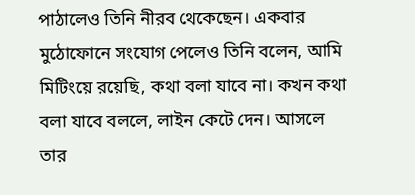পাঠালেও তিনি নীরব থেকেছেন। একবার মুঠোফোনে সংযোগ পেলেও তিনি বলেন, আমি মিটিংয়ে রয়েছি, কথা বলা যাবে না। কখন কথা বলা যাবে বললে, লাইন কেটে দেন। আসলে তার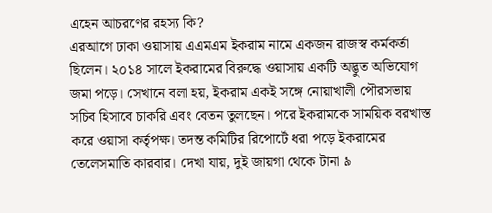এহেন আচরণের রহস্য কি?
এরআগে ঢাকা ওয়াসায় এএমএম ইকরাম নামে একজন রাজস্ব কর্মকর্তা ছিলেন। ২০১৪ সালে ইকরামের বিরুদ্ধে ওয়াসায় একটি অদ্ভুত অভিযোগ জমা পড়ে। সেখানে বলা হয়, ইকরাম একই সঙ্গে নোয়াখালী পৌরসভায় সচিব হিসাবে চাকরি এবং বেতন তুলছেন। পরে ইকরামকে সাময়িক বরখাস্ত করে ওয়াসা কর্তৃপক্ষ। তদন্ত কমিটির রিপোর্টে ধরা পড়ে ইকরামের তেলেসমাতি কারবার। দেখা যায়, দুই জায়গা থেকে টানা ৯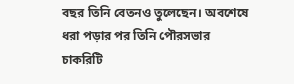বছর তিনি বেতনও তুলেছেন। অবশেষে ধরা পড়ার পর তিনি পৌরসভার চাকরিটি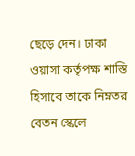ছেড়ে দেন। ঢাকা ওয়াসা কর্তৃপক্ষ শাস্তি হিসাবে তাকে নিম্নতর বেতন স্কেলে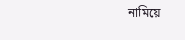নামিয়ে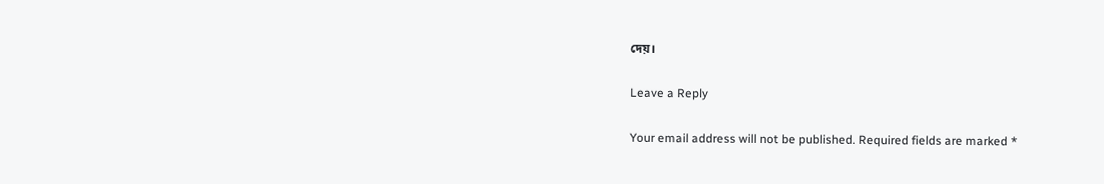দেয়।

Leave a Reply

Your email address will not be published. Required fields are marked *